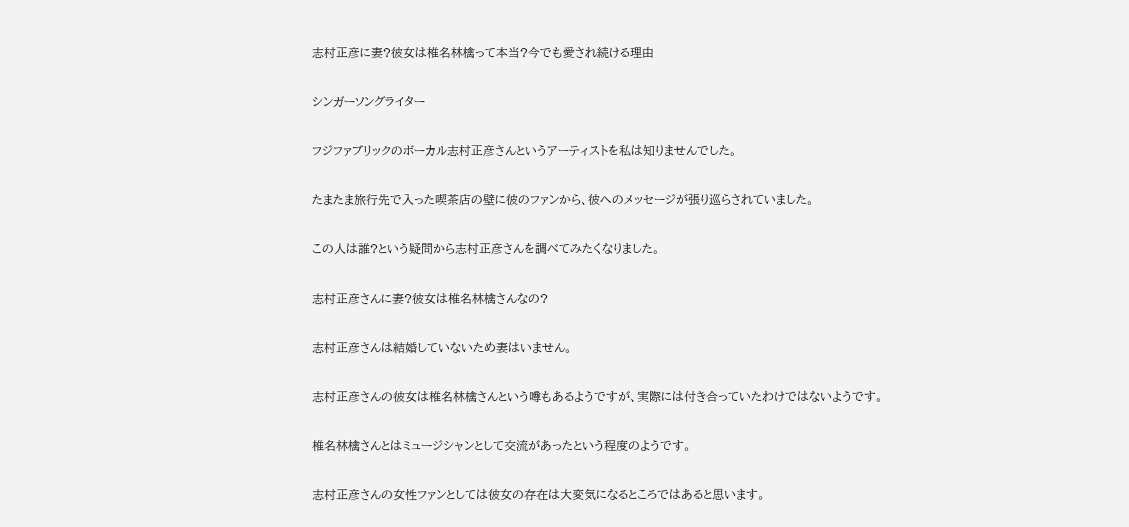志村正彦に妻?彼女は椎名林檎って本当?今でも愛され続ける理由

シンガーソングライター

フジファブリックのボーカル志村正彦さんというアーティストを私は知りませんでした。

たまたま旅行先で入った喫茶店の壁に彼のファンから、彼へのメッセージが張り巡らされていました。

この人は誰?という疑問から志村正彦さんを調べてみたくなりました。

志村正彦さんに妻?彼女は椎名林檎さんなの?

志村正彦さんは結婚していないため妻はいません。

志村正彦さんの彼女は椎名林檎さんという噂もあるようですが、実際には付き合っていたわけではないようです。

椎名林檎さんとはミュージシャンとして交流があったという程度のようです。

志村正彦さんの女性ファンとしては彼女の存在は大変気になるところではあると思います。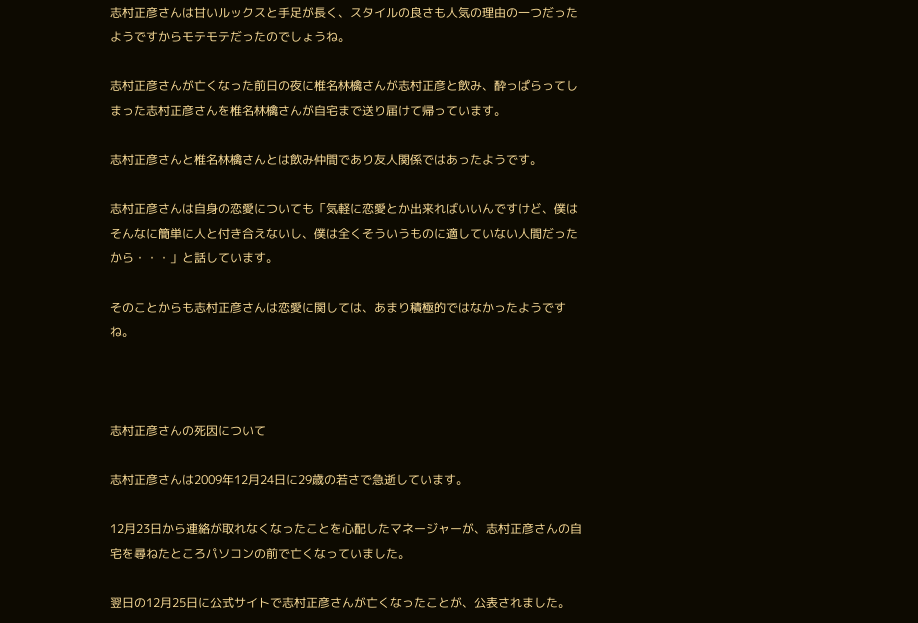志村正彦さんは甘いルックスと手足が長く、スタイルの良さも人気の理由の一つだったようですからモテモテだったのでしょうね。

志村正彦さんが亡くなった前日の夜に椎名林檎さんが志村正彦と飲み、酔っぱらってしまった志村正彦さんを椎名林檎さんが自宅まで送り届けて帰っています。

志村正彦さんと椎名林檎さんとは飲み仲間であり友人関係ではあったようです。

志村正彦さんは自身の恋愛についても「気軽に恋愛とか出来ればいいんですけど、僕はそんなに簡単に人と付き合えないし、僕は全くそういうものに適していない人間だったから・・・」と話しています。

そのことからも志村正彦さんは恋愛に関しては、あまり積極的ではなかったようですね。



志村正彦さんの死因について

志村正彦さんは2009年12月24日に29歳の若さで急逝しています。

12月23日から連絡が取れなくなったことを心配したマネージャーが、志村正彦さんの自宅を尋ねたところパソコンの前で亡くなっていました。

翌日の12月25日に公式サイトで志村正彦さんが亡くなったことが、公表されました。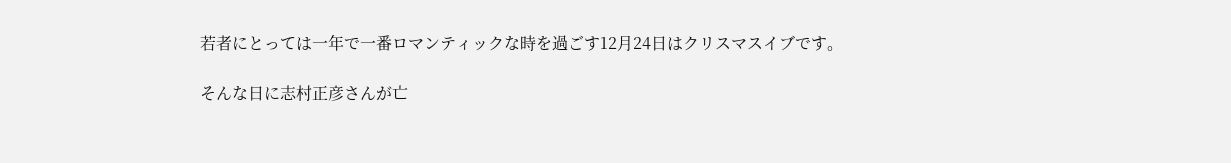若者にとっては一年で一番ロマンティックな時を過ごす12月24日はクリスマスイブです。

そんな日に志村正彦さんが亡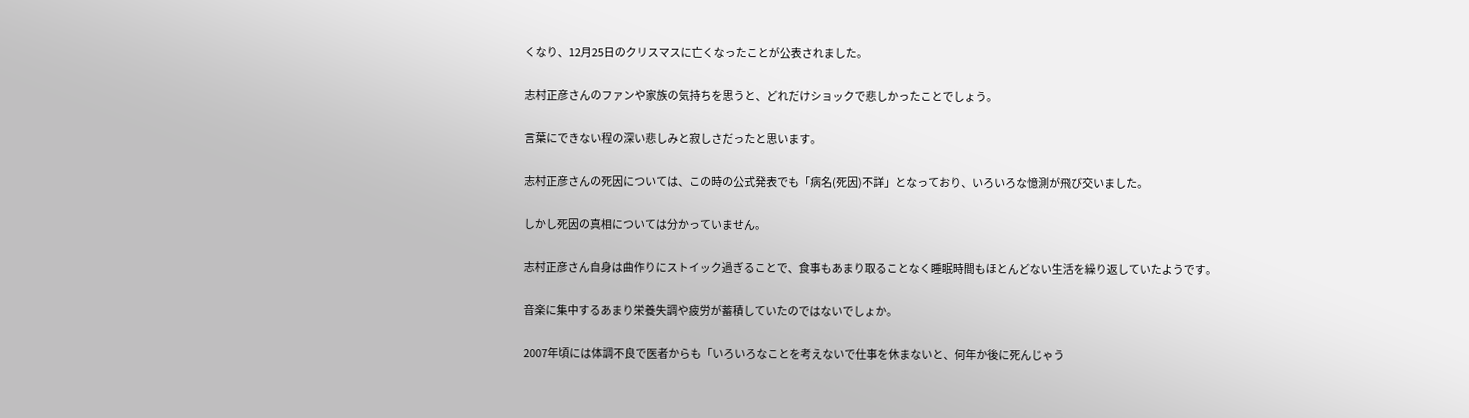くなり、12月25日のクリスマスに亡くなったことが公表されました。

志村正彦さんのファンや家族の気持ちを思うと、どれだけショックで悲しかったことでしょう。

言葉にできない程の深い悲しみと寂しさだったと思います。

志村正彦さんの死因については、この時の公式発表でも「病名(死因)不詳」となっており、いろいろな憶測が飛び交いました。

しかし死因の真相については分かっていません。

志村正彦さん自身は曲作りにストイック過ぎることで、食事もあまり取ることなく睡眠時間もほとんどない生活を繰り返していたようです。

音楽に集中するあまり栄養失調や疲労が蓄積していたのではないでしょか。

2007年頃には体調不良で医者からも「いろいろなことを考えないで仕事を休まないと、何年か後に死んじゃう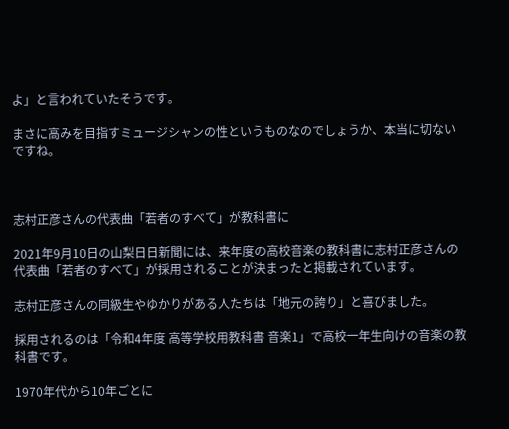よ」と言われていたそうです。

まさに高みを目指すミュージシャンの性というものなのでしょうか、本当に切ないですね。



志村正彦さんの代表曲「若者のすべて」が教科書に

2021年9月10日の山梨日日新聞には、来年度の高校音楽の教科書に志村正彦さんの代表曲「若者のすべて」が採用されることが決まったと掲載されています。

志村正彦さんの同級生やゆかりがある人たちは「地元の誇り」と喜びました。

採用されるのは「令和4年度 高等学校用教科書 音楽1」で高校一年生向けの音楽の教科書です。

1970年代から10年ごとに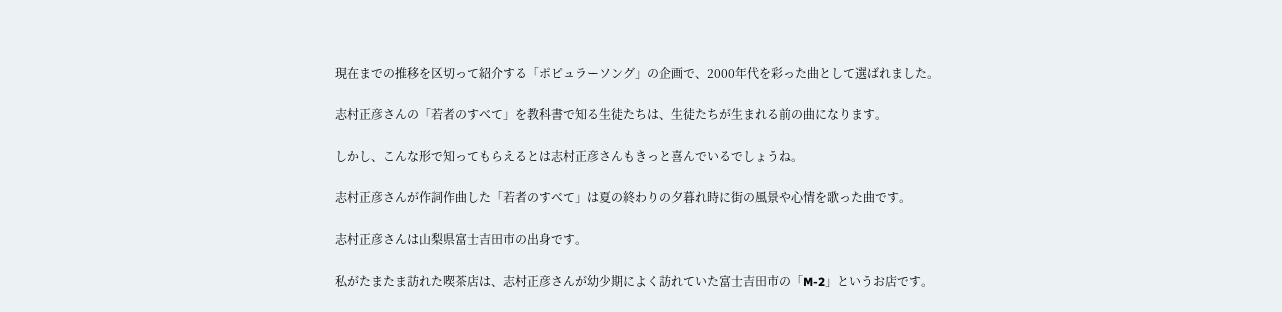現在までの推移を区切って紹介する「ポピュラーソング」の企画で、2000年代を彩った曲として選ばれました。

志村正彦さんの「若者のすべて」を教科書で知る生徒たちは、生徒たちが生まれる前の曲になります。

しかし、こんな形で知ってもらえるとは志村正彦さんもきっと喜んでいるでしょうね。

志村正彦さんが作詞作曲した「若者のすべて」は夏の終わりの夕暮れ時に街の風景や心情を歌った曲です。

志村正彦さんは山梨県富士吉田市の出身です。

私がたまたま訪れた喫茶店は、志村正彦さんが幼少期によく訪れていた富士吉田市の「M-2」というお店です。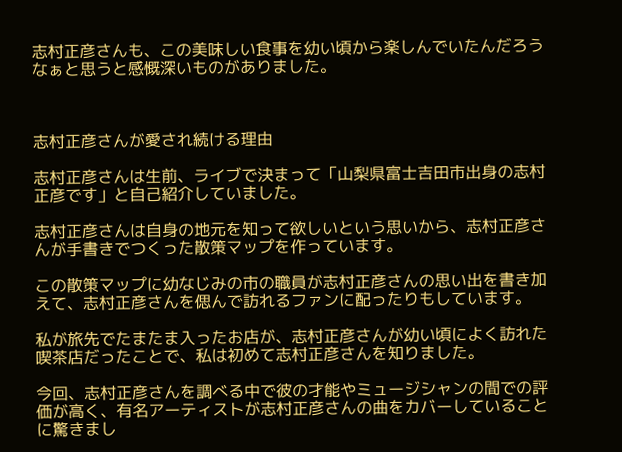志村正彦さんも、この美味しい食事を幼い頃から楽しんでいたんだろうなぁと思うと感慨深いものがありました。



志村正彦さんが愛され続ける理由

志村正彦さんは生前、ライブで決まって「山梨県富士吉田市出身の志村正彦です」と自己紹介していました。

志村正彦さんは自身の地元を知って欲しいという思いから、志村正彦さんが手書きでつくった散策マップを作っています。

この散策マップに幼なじみの市の職員が志村正彦さんの思い出を書き加えて、志村正彦さんを偲んで訪れるファンに配ったりもしています。

私が旅先でたまたま入ったお店が、志村正彦さんが幼い頃によく訪れた喫茶店だったことで、私は初めて志村正彦さんを知りました。

今回、志村正彦さんを調べる中で彼の才能やミュージシャンの間での評価が高く、有名アーティストが志村正彦さんの曲をカバーしていることに驚きまし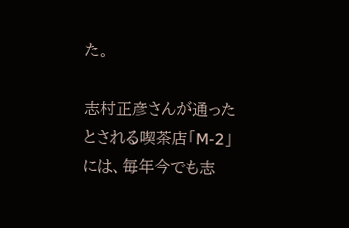た。

志村正彦さんが通ったとされる喫茶店「M-2」には、毎年今でも志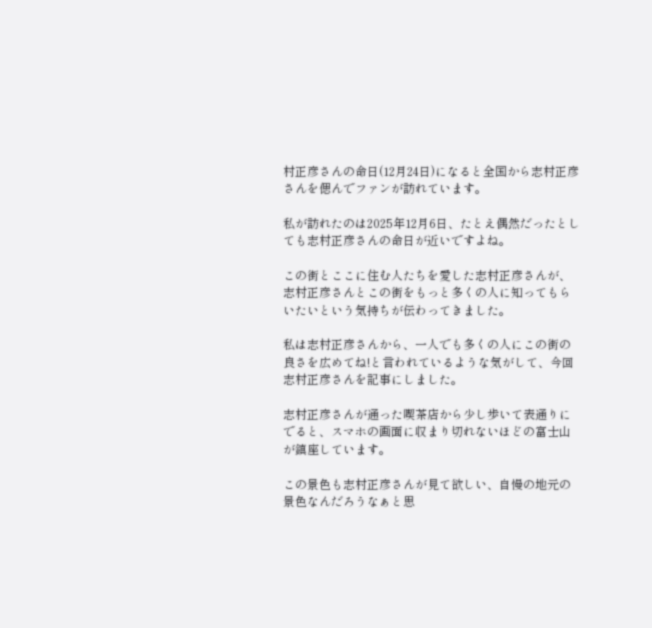村正彦さんの命日(12月24日)になると全国から志村正彦さんを偲んでファンが訪れています。

私が訪れたのは2025年12月6日、たとえ偶然だったとしても志村正彦さんの命日が近いですよね。

この街とここに住む人たちを愛した志村正彦さんが、志村正彦さんとこの街をもっと多くの人に知ってもらいたいという気持ちが伝わってきました。

私は志村正彦さんから、一人でも多くの人にこの街の良さを広めてね!と言われているような気がして、今回志村正彦さんを記事にしました。

志村正彦さんが通った喫茶店から少し歩いて表通りにでると、スマホの画面に収まり切れないほどの富士山が鎮座しています。

この景色も志村正彦さんが見て欲しい、自慢の地元の景色なんだろうなぁと思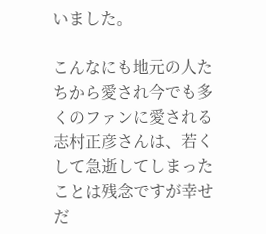いました。

こんなにも地元の人たちから愛され今でも多くのファンに愛される志村正彦さんは、若くして急逝してしまったことは残念ですが幸せだ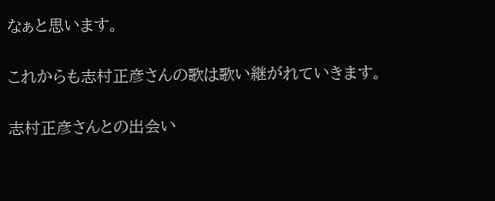なぁと思います。

これからも志村正彦さんの歌は歌い継がれていきます。

志村正彦さんとの出会い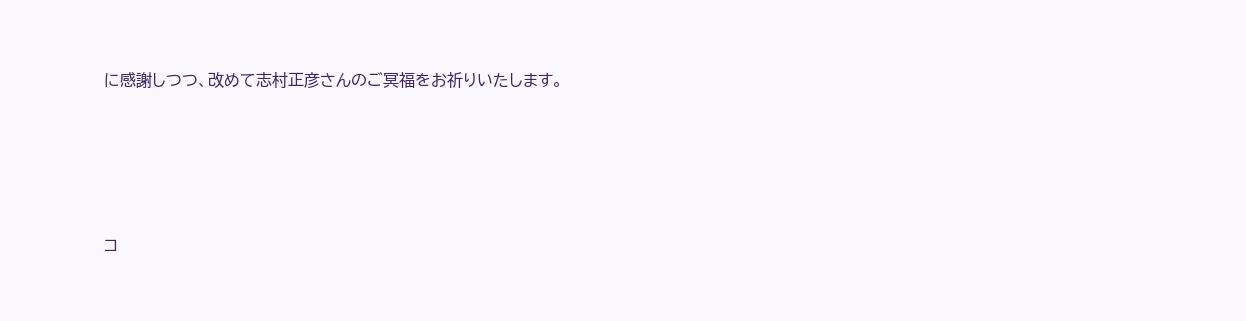に感謝しつつ、改めて志村正彦さんのご冥福をお祈りいたします。





コ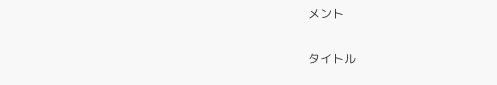メント

タイトル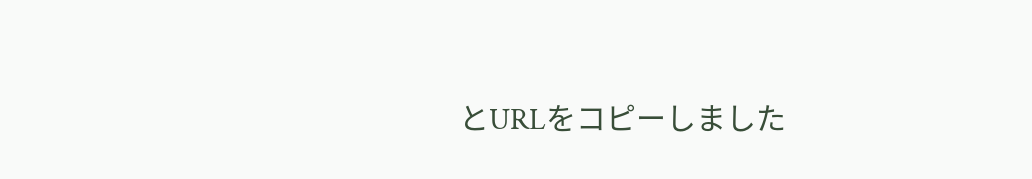とURLをコピーしました